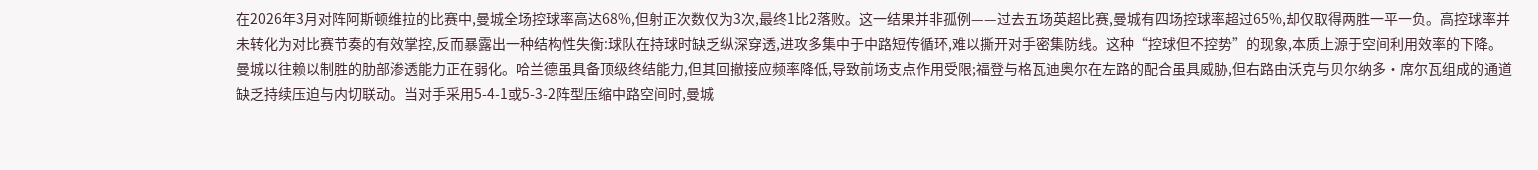在2026年3月对阵阿斯顿维拉的比赛中,曼城全场控球率高达68%,但射正次数仅为3次,最终1比2落败。这一结果并非孤例——过去五场英超比赛,曼城有四场控球率超过65%,却仅取得两胜一平一负。高控球率并未转化为对比赛节奏的有效掌控,反而暴露出一种结构性失衡:球队在持球时缺乏纵深穿透,进攻多集中于中路短传循环,难以撕开对手密集防线。这种“控球但不控势”的现象,本质上源于空间利用效率的下降。
曼城以往赖以制胜的肋部渗透能力正在弱化。哈兰德虽具备顶级终结能力,但其回撤接应频率降低,导致前场支点作用受限;福登与格瓦迪奥尔在左路的配合虽具威胁,但右路由沃克与贝尔纳多·席尔瓦组成的通道缺乏持续压迫与内切联动。当对手采用5-4-1或5-3-2阵型压缩中路空间时,曼城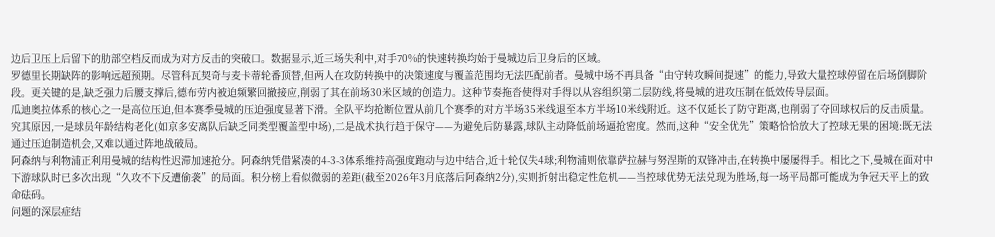边后卫压上后留下的肋部空档反而成为对方反击的突破口。数据显示,近三场失利中,对手70%的快速转换均始于曼城边后卫身后的区域。
罗德里长期缺阵的影响远超预期。尽管科瓦契奇与麦卡蒂轮番顶替,但两人在攻防转换中的决策速度与覆盖范围均无法匹配前者。曼城中场不再具备“由守转攻瞬间提速”的能力,导致大量控球停留在后场倒脚阶段。更关键的是,缺乏强力后腰支撑后,德布劳内被迫频繁回撤接应,削弱了其在前场30米区域的创造力。这种节奏拖沓使得对手得以从容组织第二层防线,将曼城的进攻压制在低效传导层面。
瓜迪奥拉体系的核心之一是高位压迫,但本赛季曼城的压迫强度显著下滑。全队平均抢断位置从前几个赛季的对方半场35米线退至本方半场10米线附近。这不仅延长了防守距离,也削弱了夺回球权后的反击质量。究其原因,一是球员年龄结构老化(如京多安离队后缺乏同类型覆盖型中场),二是战术执行趋于保守——为避免后防暴露,球队主动降低前场逼抢密度。然而,这种“安全优先”策略恰恰放大了控球无果的困境:既无法通过压迫制造机会,又难以通过阵地战破局。
阿森纳与利物浦正利用曼城的结构性迟滞加速抢分。阿森纳凭借紧凑的4-3-3体系维持高强度跑动与边中结合,近十轮仅失4球;利物浦则依靠萨拉赫与努涅斯的双锋冲击,在转换中屡屡得手。相比之下,曼城在面对中下游球队时已多次出现“久攻不下反遭偷袭”的局面。积分榜上看似微弱的差距(截至2026年3月底落后阿森纳2分),实则折射出稳定性危机——当控球优势无法兑现为胜场,每一场平局都可能成为争冠天平上的致命砝码。
问题的深层症结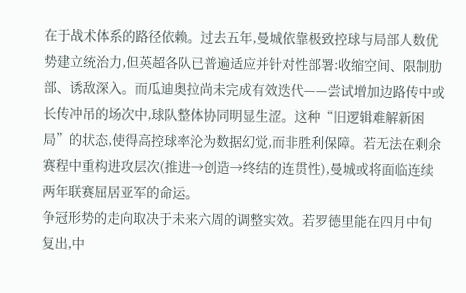在于战术体系的路径依赖。过去五年,曼城依靠极致控球与局部人数优势建立统治力,但英超各队已普遍适应并针对性部署:收缩空间、限制肋部、诱敌深入。而瓜迪奥拉尚未完成有效迭代——尝试增加边路传中或长传冲吊的场次中,球队整体协同明显生涩。这种“旧逻辑难解新困局”的状态,使得高控球率沦为数据幻觉,而非胜利保障。若无法在剩余赛程中重构进攻层次(推进→创造→终结的连贯性),曼城或将面临连续两年联赛屈居亚军的命运。
争冠形势的走向取决于未来六周的调整实效。若罗德里能在四月中旬复出,中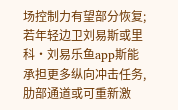场控制力有望部分恢复;若年轻边卫刘易斯或里科·刘易乐鱼app斯能承担更多纵向冲击任务,肋部通道或可重新激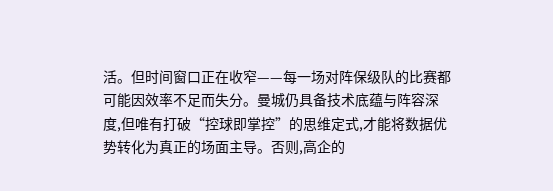活。但时间窗口正在收窄——每一场对阵保级队的比赛都可能因效率不足而失分。曼城仍具备技术底蕴与阵容深度,但唯有打破“控球即掌控”的思维定式,才能将数据优势转化为真正的场面主导。否则,高企的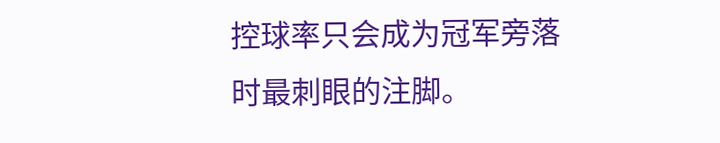控球率只会成为冠军旁落时最刺眼的注脚。